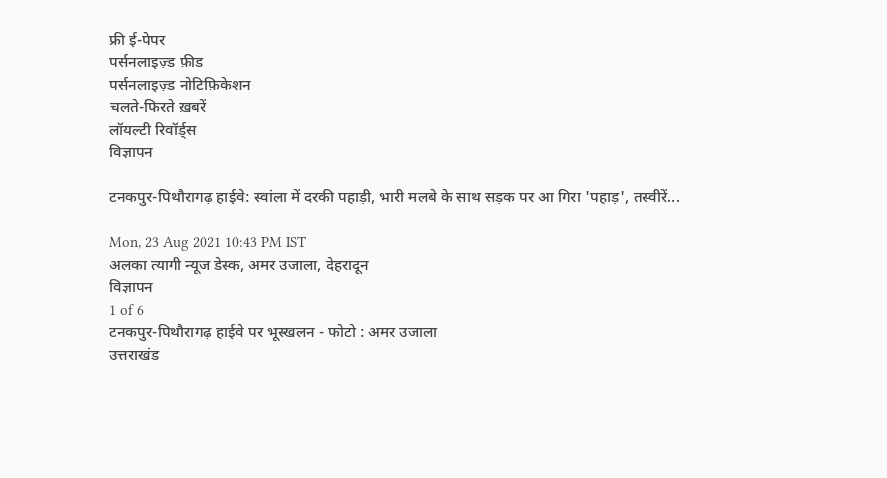फ्री ई-पेपर
पर्सनलाइज़्ड फ़ीड
पर्सनलाइज़्ड नोटिफ़िकेशन
चलते-फिरते ख़बरें
लॉयल्टी रिवॉर्ड्स
विज्ञापन

टनकपुर-पिथौरागढ़ हाईवे: स्वांला में दरकी पहाड़ी, भारी मलबे के साथ सड़क पर आ गिरा 'पहाड़', तस्वीरें...

Mon, 23 Aug 2021 10:43 PM IST
अलका त्यागी न्यूज डेस्क, अमर उजाला, देहरादून
विज्ञापन
1 of 6
टनकपुर-पिथौरागढ़ हाईवे पर भूस्खलन - फोटो : अमर उजाला
उत्तराखंड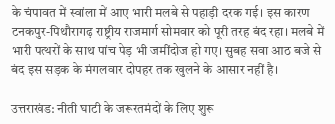के चंपावत में स्वांला में आए भारी मलबे से पहाड़ी दरक गई। इस कारण टनकपुर-पिथौरागढ़ राष्ट्रीय राजमार्ग सोमवार को पूरी तरह बंद रहा। मलबे में भारी पत्थरों के साथ पांच पेड़ भी जमींदोज हो गए। सुबह सवा आठ बजे से बंद इस सड़क के मंगलवार दोपहर तक खुलने के आसार नहीं है।

उत्तराखंड: नीती घाटी के जरूरतमंदों के लिए शुरू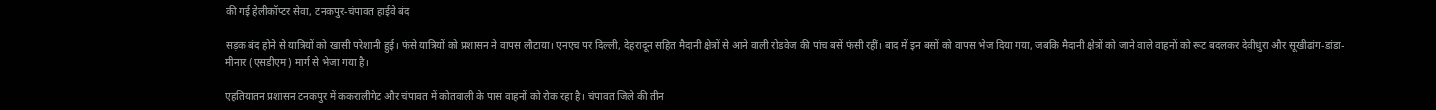की गई हेलीकॉप्टर सेवा, टनकपुर-चंपावत हाईवे बंद

सड़क बंद होने से यात्रियों को खासी परेशानी हुई। फंसे यात्रियों को प्रशासन ने वापस लौटाया। एनएच पर दिल्ली, देहरादून सहित मैदानी क्षेत्रों से आने वाली रोडवेज की पांच बसें फंसी रहीं। बाद में इन बसों को वापस भेज दिया गया, जबकि मैदानी क्षेत्रों को जाने वाले वाहनों को रूट बदलकर देवीधुरा और सूखीढांग-डांडा-मीनार (एसडीएम) मार्ग से भेजा गया है।

एहतियातन प्रशासन टनकपुर में ककरालीगेट और चंपावत में कोतवाली के पास वाहनों को रोक रहा है। चंपावत जिले की तीन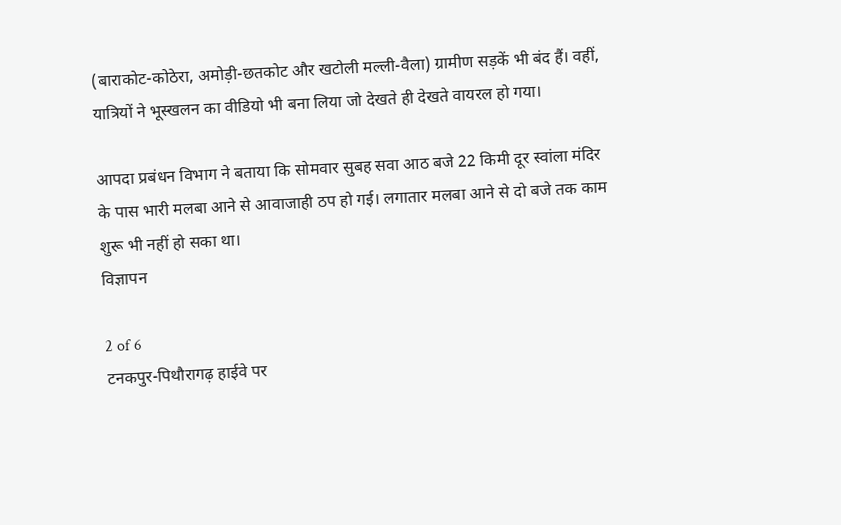(बाराकोट-कोठेरा, अमोड़ी-छतकोट और खटोली मल्ली-वैला) ग्रामीण सड़कें भी बंद हैं। वहीं, यात्रियों ने भूस्खलन का वीडियो भी बना लिया जो देखते ही देखते वायरल हो गया।

आपदा प्रबंधन विभाग ने बताया कि सोमवार सुबह सवा आठ बजे 22 किमी दूर स्वांला मंदिर के पास भारी मलबा आने से आवाजाही ठप हो गई। लगातार मलबा आने से दो बजे तक काम शुरू भी नहीं हो सका था।
विज्ञापन

2 of 6
टनकपुर-पिथौरागढ़ हाईवे पर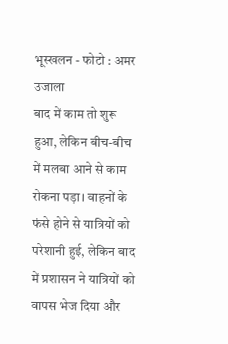भूस्खलन - फोटो : अमर उजाला
बाद में काम तो शुरू हुआ, लेकिन बीच-बीच में मलबा आने से काम रोकना पड़ा। वाहनों के फंसे होने से यात्रियों को परेशानी हुई, लेकिन बाद में प्रशासन ने यात्रियों को वापस भेज दिया और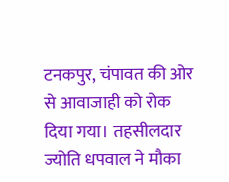टनकपुर, चंपावत की ओर से आवाजाही को रोक दिया गया। तहसीलदार ज्योति धपवाल ने मौका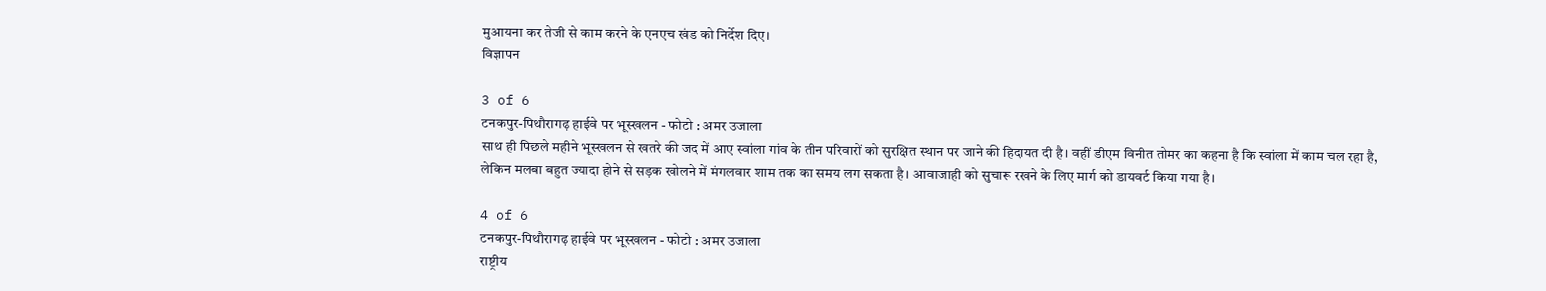मुआयना कर तेजी से काम करने के एनएच खंड को निर्देश दिए।
विज्ञापन

3 of 6
टनकपुर-पिथौरागढ़ हाईवे पर भूस्खलन - फोटो : अमर उजाला
साथ ही पिछले महीने भूस्खलन से खतरे की जद में आए स्वांला गांव के तीन परिवारों को सुरक्षित स्थान पर जाने की हिदायत दी है। वहीं डीएम विनीत तोमर का कहना है कि स्वांला में काम चल रहा है, लेकिन मलबा बहुत ज्यादा होने से सड़क खोलने में मंगलवार शाम तक का समय लग सकता है। आवाजाही को सुचारू रखने के लिए मार्ग को डायवर्ट किया गया है।

4 of 6
टनकपुर-पिथौरागढ़ हाईवे पर भूस्खलन - फोटो : अमर उजाला
राष्ट्रीय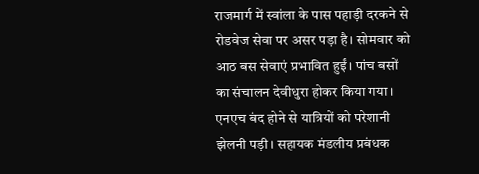राजमार्ग में स्वांला के पास पहाड़ी दरकने से रोडवेज सेवा पर असर पड़ा है। सोमवार को आठ बस सेवाएं प्रभावित हुईं। पांच बसों का संचालन देवीधुरा होकर किया गया। एनएच बंद होने से यात्रियों को परेशानी झेलनी पड़ी। सहायक मंडलीय प्रबंधक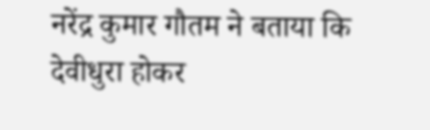नरेंद्र कुमार गौतम ने बताया कि देवीधुरा होकर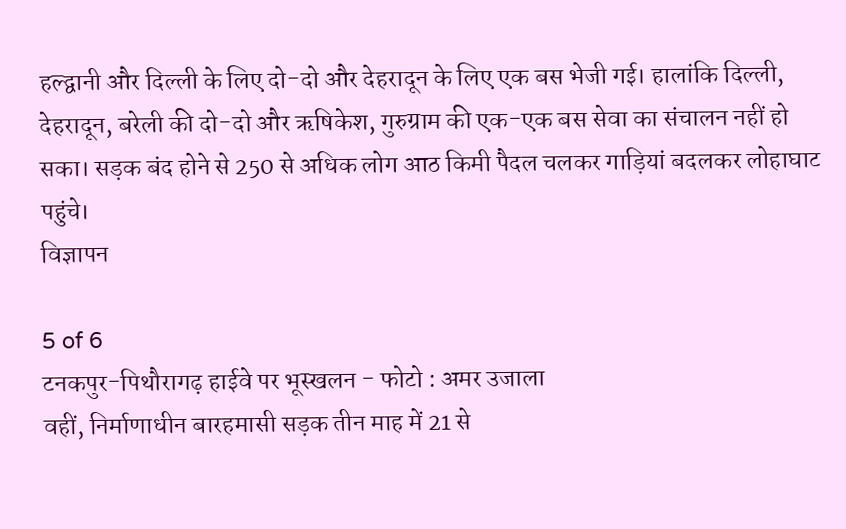हल्द्वानी और दिल्ली के लिए दो-दो और देहरादून के लिए एक बस भेजी गई। हालांकि दिल्ली, देहरादून, बरेली की दो-दो और ऋषिकेश, गुरुग्राम की एक-एक बस सेवा का संचालन नहीं हो सका। सड़क बंद होने से 250 से अधिक लोग आठ किमी पैदल चलकर गाड़ियां बदलकर लोहाघाट पहुंचे।
विज्ञापन

5 of 6
टनकपुर-पिथौरागढ़ हाईवे पर भूस्खलन - फोटो : अमर उजाला
वहीं, निर्माणाधीन बारहमासी सड़क तीन माह में 21 से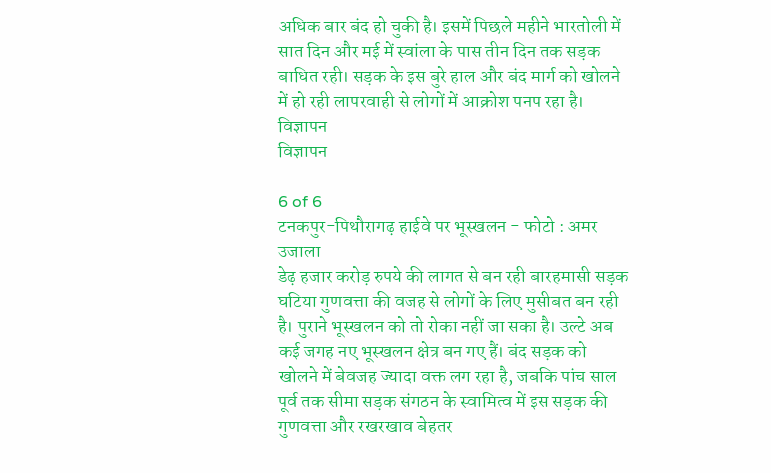अधिक बार बंद हो चुकी है। इसमें पिछले महीने भारतोली में सात दिन और मई में स्वांला के पास तीन दिन तक सड़क बाधित रही। सड़क के इस बुरे हाल और बंद मार्ग को खोलने में हो रही लापरवाही से लोगों में आक्रोश पनप रहा है।
विज्ञापन
विज्ञापन

6 of 6
टनकपुर-पिथौरागढ़ हाईवे पर भूस्खलन - फोटो : अमर उजाला
डेढ़ हजार करोड़ रुपये की लागत से बन रही बारहमासी सड़क घटिया गुणवत्ता की वजह से लोगों के लिए मुसीबत बन रही है। पुराने भूस्खलन को तो रोका नहीं जा सका है। उल्टे अब कई जगह नए भूस्खलन क्षेत्र बन गए हैं। बंद सड़क को खोलने में बेवजह ज्यादा वक्त लग रहा है, जबकि पांच साल पूर्व तक सीमा सड़क संगठन के स्वामित्व में इस सड़क की गुणवत्ता और रखरखाव बेहतर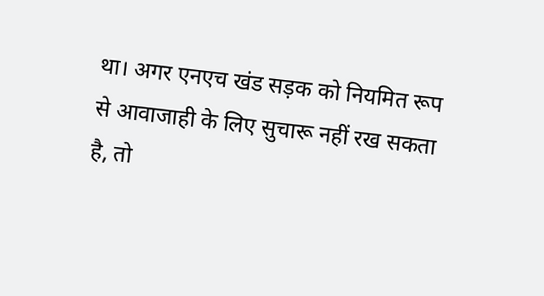था। अगर एनएच खंड सड़क को नियमित रूप से आवाजाही के लिए सुचारू नहीं रख सकता है, तो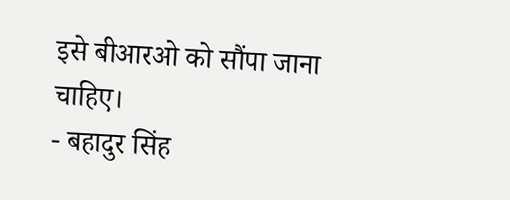इसे बीआरओ को सौंपा जाना चाहिए।
- बहादुर सिंह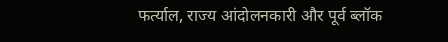फर्त्याल, राज्य आंदोलनकारी और पूर्व ब्लॉक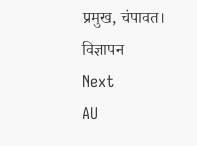प्रमुख, चंपावत।
विज्ञापन
Next
AU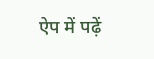ऐप में पढ़ें